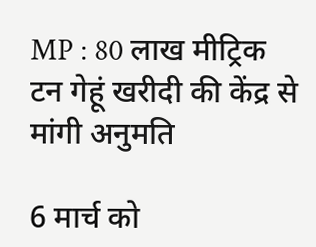MP : 80 लाख मीट्रिक टन गेहूं खरीदी की केंद्र से मांगी अनुमति

6 मार्च को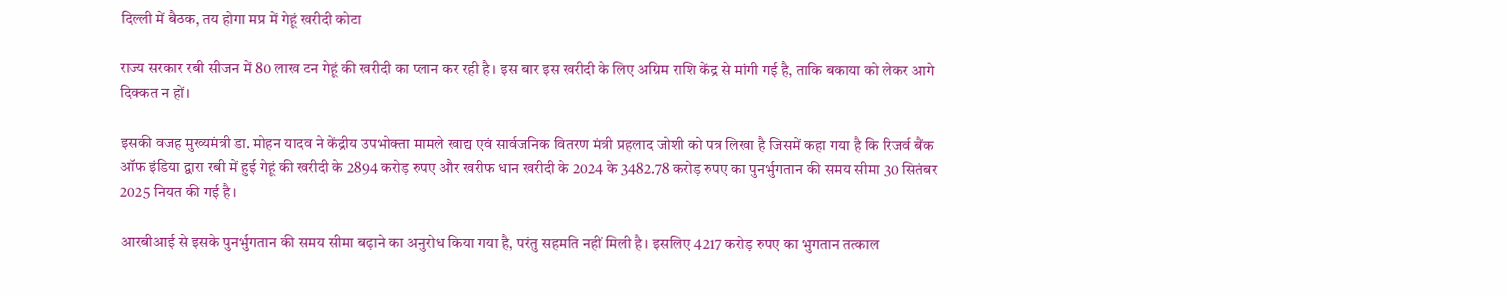दिल्ली में बैठक, तय होगा मप्र में गेहूं खरीदी कोटा

राज्य सरकार रबी सीजन में 80 लाख टन गेहूं की खरीदी का प्लान कर रही है। इस बार इस खरीदी के लिए अग्रिम राशि केंद्र से मांगी गई है, ताकि बकाया को लेकर आगे दिक्कत न हों।

इसकी वजह मुख्यमंत्री डा. मोहन यादव ने केंद्रीय उपभोक्ता मामले खाद्य एवं सार्वजनिक वितरण मंत्री प्रहलाद जोशी को पत्र लिखा है जिसमें कहा गया है कि रिजर्व बैंक ऑफ इंडिया द्वारा रबी में हुई गेहूं की खरीदी के 2894 करोड़ रुपए और खरीफ धान खरीदी के 2024 के 3482.78 करोड़ रुपए का पुनर्भुगतान की समय सीमा 30 सितंबर 2025 नियत की गई है।

आरबीआई से इसके पुनर्भुगतान की समय सीमा बढ़ाने का अनुरोध किया गया है, परंतु सहमति नहीं मिली है। इसलिए 4217 करोड़ रुपए का भुगतान तत्काल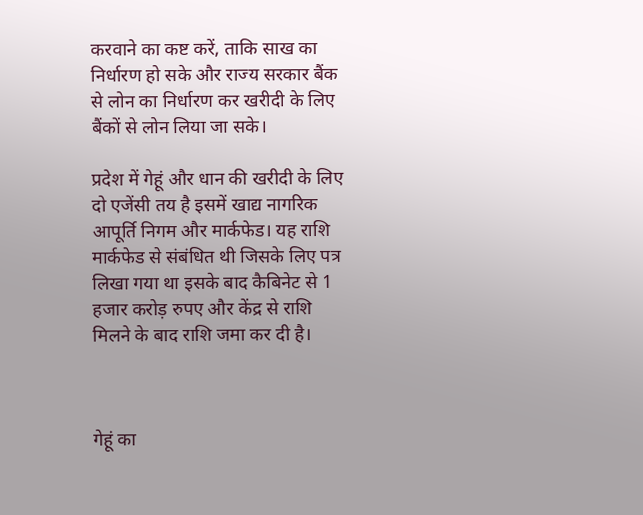करवाने का कष्ट करें, ताकि साख का निर्धारण हो सके और राज्य सरकार बैंक से लोन का निर्धारण कर खरीदी के लिए बैंकों से लोन लिया जा सके।

प्रदेश में गेहूं और धान की खरीदी के लिए दो एजेंसी तय है इसमें खाद्य नागरिक आपूर्ति निगम और मार्कफेड। यह राशि मार्कफेड से संबंधित थी जिसके लिए पत्र लिखा गया था इसके बाद कैबिनेट से 1 हजार करोड़ रुपए और केंद्र से राशि मिलने के बाद राशि जमा कर दी है।



गेहूं का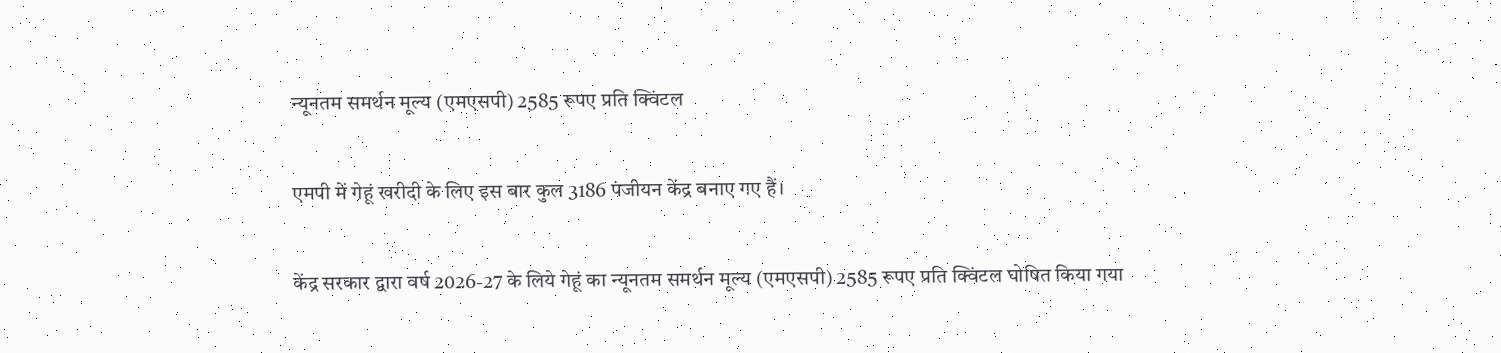न्यूनतम समर्थन मूल्य (एमएसपी) 2585 रूपए प्रति क्विंटल

एमपी में गेहूं खरीदी के लिए इस बार कुल 3186 पंजीयन केंद्र बनाए गए हैं।

केंद्र सरकार द्वारा वर्ष 2026-27 के लिये गेहूं का न्यूनतम समर्थन मूल्य (एमएसपी) 2585 रूपए प्रति क्विंटल घोषित किया गया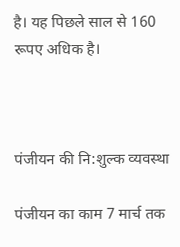है। यह पिछले साल से 160 रूपए अधिक है।



पंजीयन की नि:शुल्क व्यवस्था

पंजीयन का काम 7 मार्च तक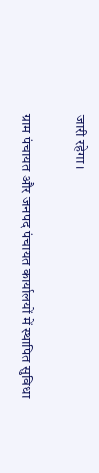जारी रहेगा।

ग्राम पंचायत और जनपद पंचायत कार्यालयों में स्थापित सुविधा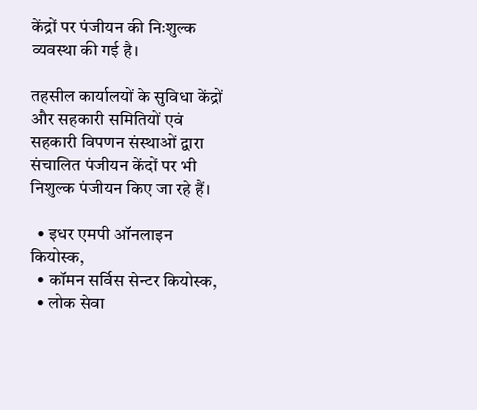केंद्रों पर पंजीयन की निःशुल्क व्यवस्था की गई है।

तहसील कार्यालयों के सुविधा केंद्रों और सहकारी समितियों एवं सहकारी विपणन संस्थाओं द्वारा संचालित पंजीयन केंदों पर भी निशुल्क पंजीयन किए जा रहे हैं।

  • इधर एमपी ऑनलाइन कियोस्क,
  • कॉमन सर्विस सेन्टर कियोस्क,
  • लोक सेवा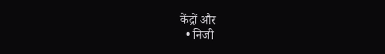केंद्रों और
  • निजी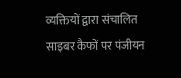व्यक्तियों द्वारा संचालित साइबर कैफों पर पंजीयन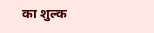का शुल्क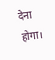देना होगा।